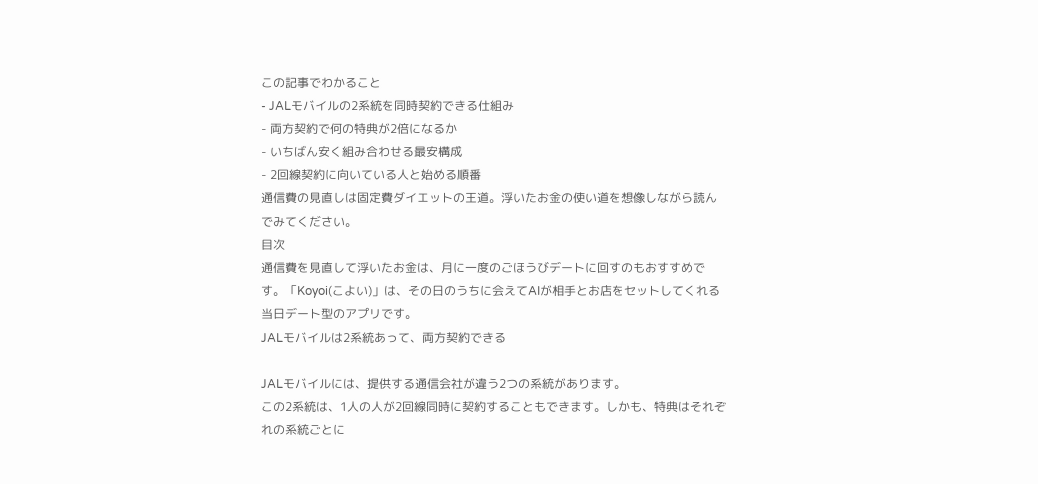この記事でわかること
- JALモバイルの2系統を同時契約できる仕組み
- 両方契約で何の特典が2倍になるか
- いちばん安く組み合わせる最安構成
- 2回線契約に向いている人と始める順番
通信費の見直しは固定費ダイエットの王道。浮いたお金の使い道を想像しながら読んでみてください。
目次
通信費を見直して浮いたお金は、月に一度のごほうびデートに回すのもおすすめです。「Koyoi(こよい)」は、その日のうちに会えてAIが相手とお店をセットしてくれる当日デート型のアプリです。
JALモバイルは2系統あって、両方契約できる

JALモバイルには、提供する通信会社が違う2つの系統があります。
この2系統は、1人の人が2回線同時に契約することもできます。しかも、特典はそれぞれの系統ごとに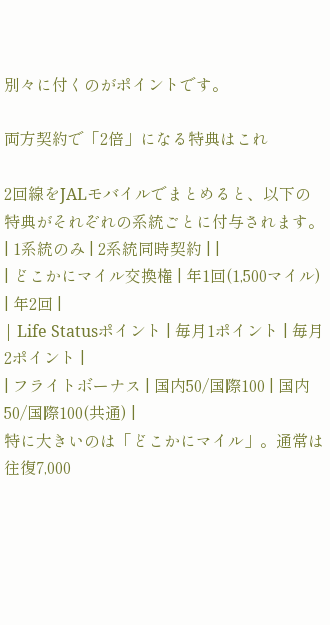別々に付くのがポイントです。

両方契約で「2倍」になる特典はこれ

2回線をJALモバイルでまとめると、以下の特典がそれぞれの系統ごとに付与されます。
| 1系統のみ | 2系統同時契約 | |
| どこかにマイル交換権 | 年1回(1,500マイル) | 年2回 |
| Life Statusポイント | 毎月1ポイント | 毎月2ポイント |
| フライトボーナス | 国内50/国際100 | 国内50/国際100(共通) |
特に大きいのは「どこかにマイル」。通常は往復7,000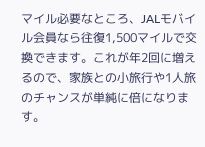マイル必要なところ、JALモバイル会員なら往復1,500マイルで交換できます。これが年2回に増えるので、家族との小旅行や1人旅のチャンスが単純に倍になります。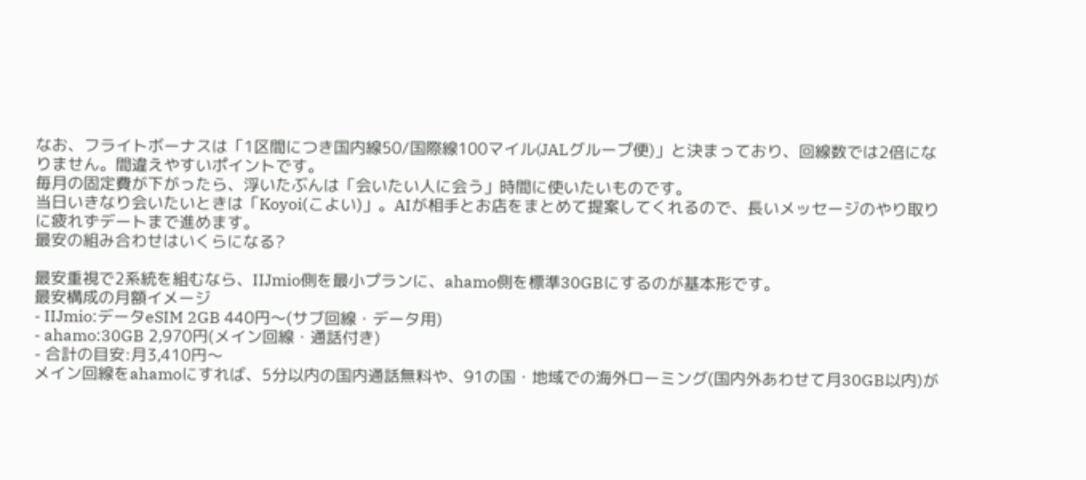なお、フライトボーナスは「1区間につき国内線50/国際線100マイル(JALグループ便)」と決まっており、回線数では2倍になりません。間違えやすいポイントです。
毎月の固定費が下がったら、浮いたぶんは「会いたい人に会う」時間に使いたいものです。
当日いきなり会いたいときは「Koyoi(こよい)」。AIが相手とお店をまとめて提案してくれるので、長いメッセージのやり取りに疲れずデートまで進めます。
最安の組み合わせはいくらになる?

最安重視で2系統を組むなら、IIJmio側を最小プランに、ahamo側を標準30GBにするのが基本形です。
最安構成の月額イメージ
- IIJmio:データeSIM 2GB 440円〜(サブ回線・データ用)
- ahamo:30GB 2,970円(メイン回線・通話付き)
- 合計の目安:月3,410円〜
メイン回線をahamoにすれば、5分以内の国内通話無料や、91の国・地域での海外ローミング(国内外あわせて月30GB以内)が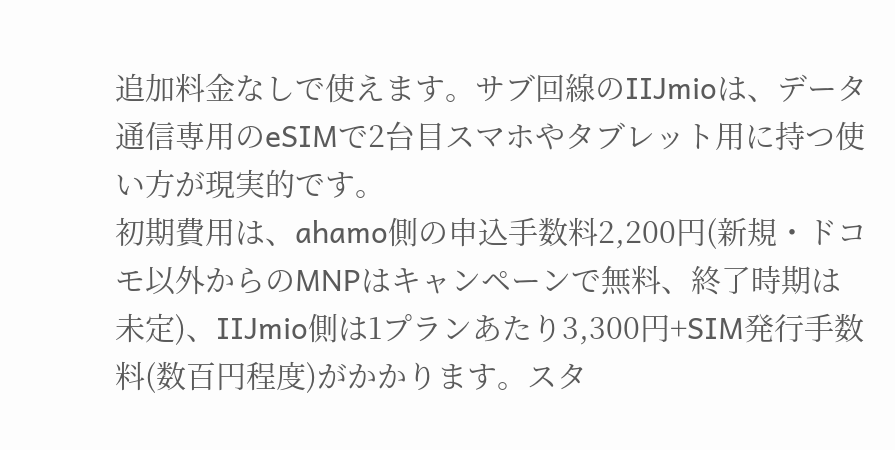追加料金なしで使えます。サブ回線のIIJmioは、データ通信専用のeSIMで2台目スマホやタブレット用に持つ使い方が現実的です。
初期費用は、ahamo側の申込手数料2,200円(新規・ドコモ以外からのMNPはキャンペーンで無料、終了時期は未定)、IIJmio側は1プランあたり3,300円+SIM発行手数料(数百円程度)がかかります。スタ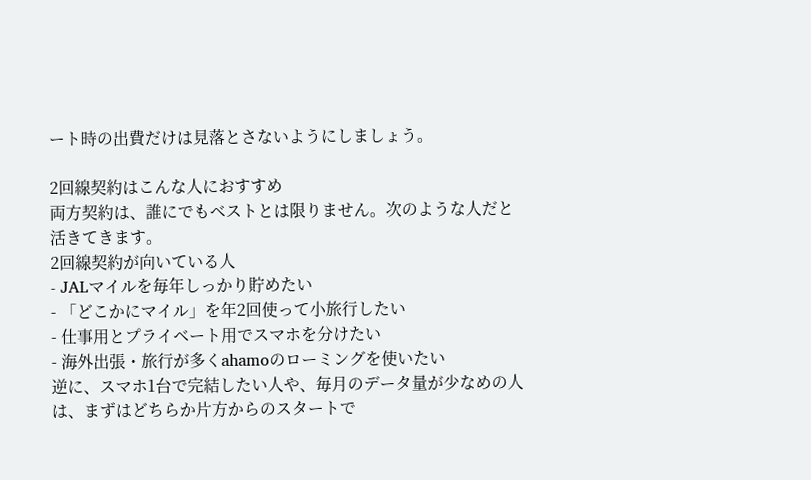ート時の出費だけは見落とさないようにしましょう。

2回線契約はこんな人におすすめ
両方契約は、誰にでもベストとは限りません。次のような人だと活きてきます。
2回線契約が向いている人
- JALマイルを毎年しっかり貯めたい
- 「どこかにマイル」を年2回使って小旅行したい
- 仕事用とプライベート用でスマホを分けたい
- 海外出張・旅行が多くahamoのローミングを使いたい
逆に、スマホ1台で完結したい人や、毎月のデータ量が少なめの人は、まずはどちらか片方からのスタートで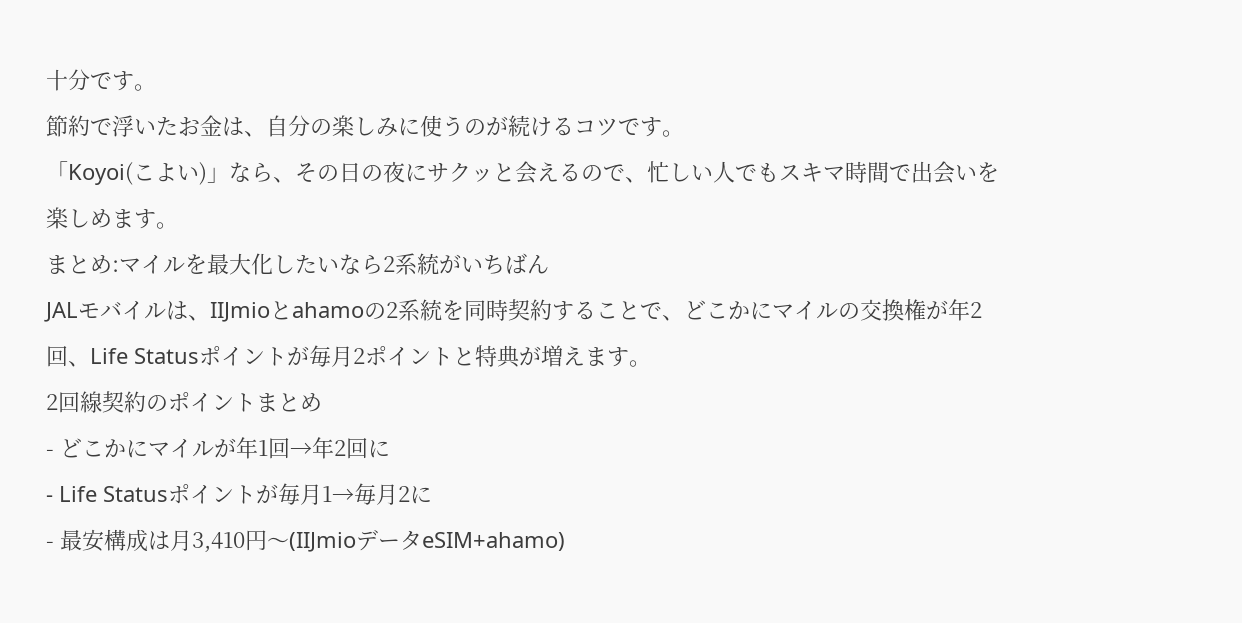十分です。
節約で浮いたお金は、自分の楽しみに使うのが続けるコツです。
「Koyoi(こよい)」なら、その日の夜にサクッと会えるので、忙しい人でもスキマ時間で出会いを楽しめます。
まとめ:マイルを最大化したいなら2系統がいちばん
JALモバイルは、IIJmioとahamoの2系統を同時契約することで、どこかにマイルの交換権が年2回、Life Statusポイントが毎月2ポイントと特典が増えます。
2回線契約のポイントまとめ
- どこかにマイルが年1回→年2回に
- Life Statusポイントが毎月1→毎月2に
- 最安構成は月3,410円〜(IIJmioデータeSIM+ahamo)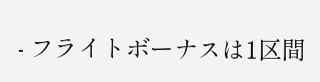- フライトボーナスは1区間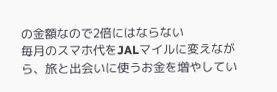の金額なので2倍にはならない
毎月のスマホ代をJALマイルに変えながら、旅と出会いに使うお金を増やしてい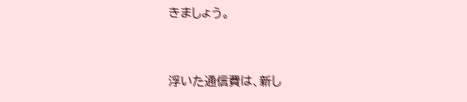きましょう。


浮いた通信費は、新し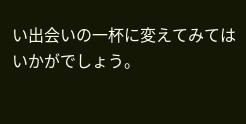い出会いの一杯に変えてみてはいかがでしょう。